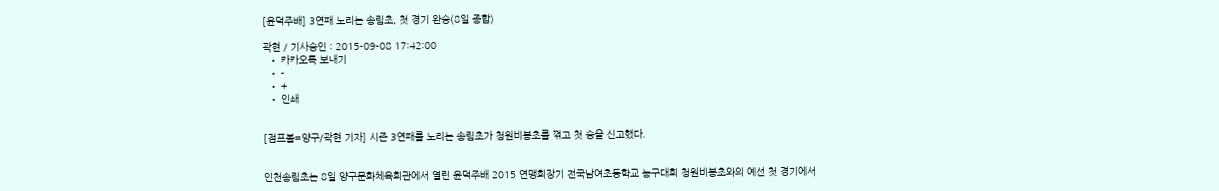[윤덕주배] 3연패 노리는 송림초, 첫 경기 완승(8일 종합)

곽현 / 기사승인 : 2015-09-08 17:42:00
  • 카카오톡 보내기
  • -
  • +
  • 인쇄


[점프볼=양구/곽현 기자] 시즌 3연패를 노리는 송림초가 청원비봉초를 꺾고 첫 승을 신고했다.


인천송림초는 8일 양구문화체육회관에서 열린 윤덕주배 2015 연맹회장기 전국남여초등학교 농구대회 청원비봉초와의 예선 첫 경기에서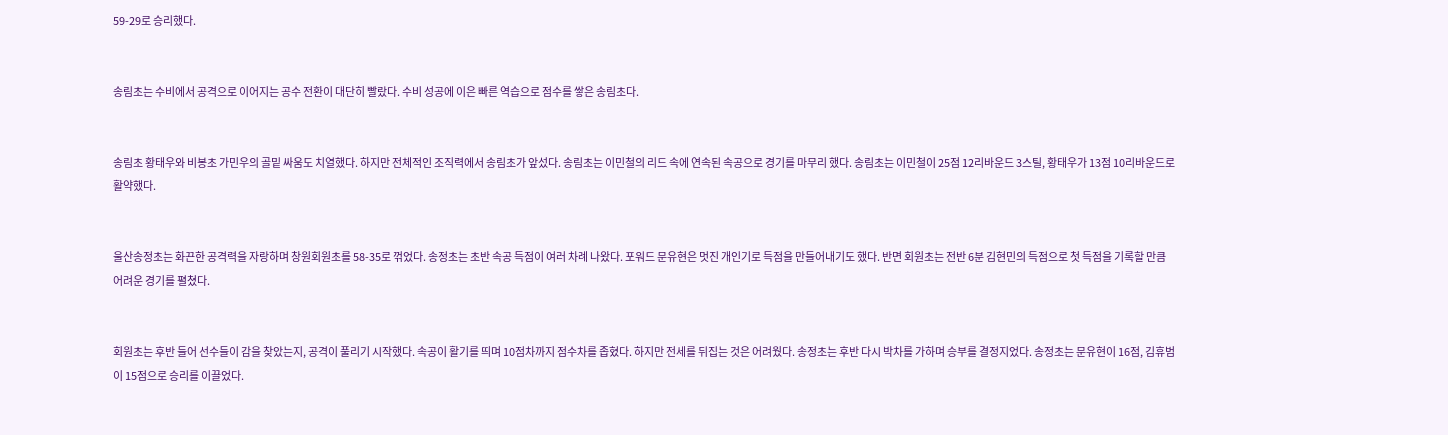59-29로 승리했다.


송림초는 수비에서 공격으로 이어지는 공수 전환이 대단히 빨랐다. 수비 성공에 이은 빠른 역습으로 점수를 쌓은 송림초다.


송림초 황태우와 비봉초 가민우의 골밑 싸움도 치열했다. 하지만 전체적인 조직력에서 송림초가 앞섰다. 송림초는 이민철의 리드 속에 연속된 속공으로 경기를 마무리 했다. 송림초는 이민철이 25점 12리바운드 3스틸, 황태우가 13점 10리바운드로 활약했다.


울산송정초는 화끈한 공격력을 자랑하며 창원회원초를 58-35로 꺾었다. 송정초는 초반 속공 득점이 여러 차례 나왔다. 포워드 문유현은 멋진 개인기로 득점을 만들어내기도 했다. 반면 회원초는 전반 6분 김현민의 득점으로 첫 득점을 기록할 만큼 어려운 경기를 펼쳤다.


회원초는 후반 들어 선수들이 감을 찾았는지, 공격이 풀리기 시작했다. 속공이 활기를 띄며 10점차까지 점수차를 좁혔다. 하지만 전세를 뒤집는 것은 어려웠다. 송정초는 후반 다시 박차를 가하며 승부를 결정지었다. 송정초는 문유현이 16점, 김휴범이 15점으로 승리를 이끌었다.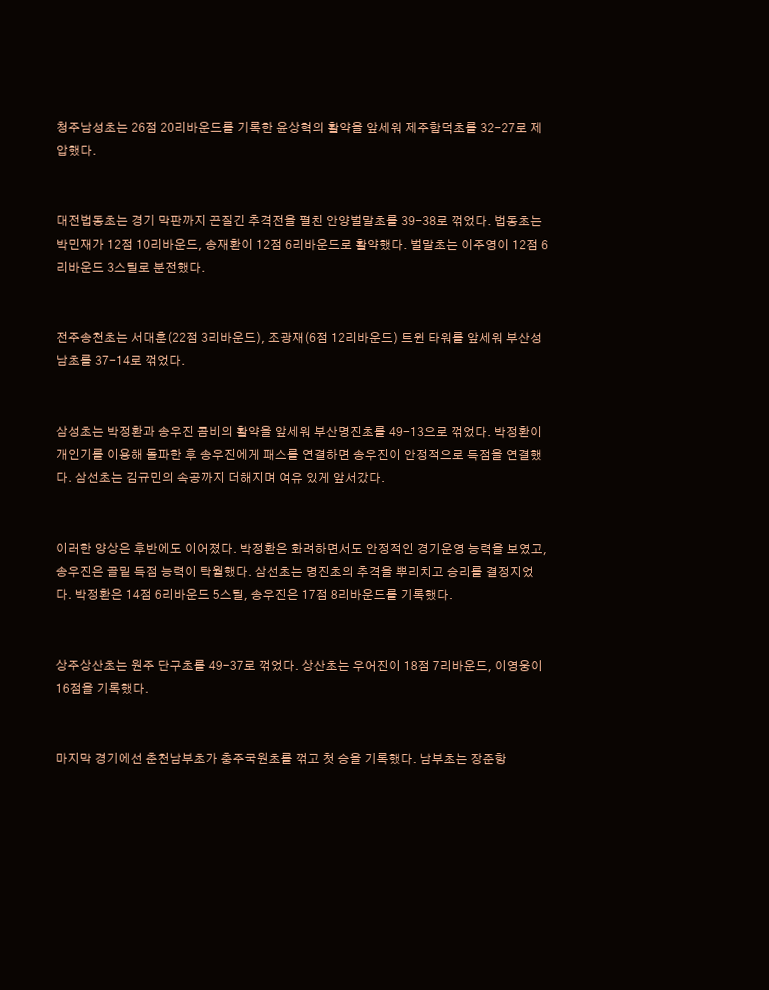청주남성초는 26점 20리바운드를 기록한 윤상혁의 활약을 앞세워 제주함덕초를 32-27로 제압했다.


대전법동초는 경기 막판까지 끈질긴 추격전을 펼친 안양벌말초를 39-38로 꺾었다. 법동초는 박민재가 12점 10리바운드, 송재환이 12점 6리바운드로 활약했다. 벌말초는 이주영이 12점 6리바운드 3스틸로 분전했다.


전주송천초는 서대훈(22점 3리바운드), 조광재(6점 12리바운드) 트윈 타워를 앞세워 부산성남초를 37-14로 꺾었다.


삼성초는 박정환과 송우진 콤비의 활약을 앞세워 부산명진초를 49-13으로 꺾었다. 박정환이 개인기를 이용해 돌파한 후 송우진에게 패스를 연결하면 송우진이 안정적으로 득점을 연결했다. 삼선초는 김규민의 속공까지 더해지며 여유 있게 앞서갔다.


이러한 양상은 후반에도 이어졌다. 박정환은 화려하면서도 안정적인 경기운영 능력을 보였고, 송우진은 골밑 득점 능력이 탁월했다. 삼선초는 명진초의 추격을 뿌리치고 승리를 결정지었다. 박정환은 14점 6리바운드 5스틸, 송우진은 17점 8리바운드를 기록했다.


상주상산초는 원주 단구초를 49-37로 꺾었다. 상산초는 우어진이 18점 7리바운드, 이영웅이 16점을 기록했다.


마지막 경기에선 춘천남부초가 충주국원초를 꺾고 첫 승을 기록했다. 남부초는 장준항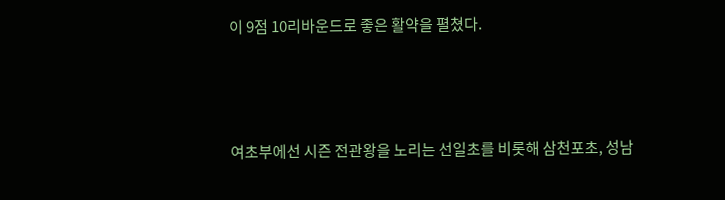이 9점 10리바운드로 좋은 활약을 펼쳤다.



여초부에선 시즌 전관왕을 노리는 선일초를 비롯해 삼천포초, 성남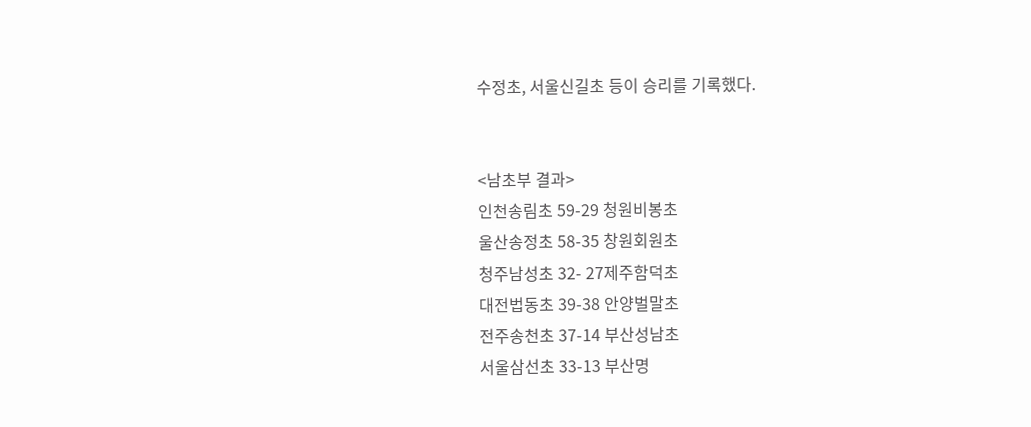수정초, 서울신길초 등이 승리를 기록했다.


<남초부 결과>
인천송림초 59-29 청원비봉초
울산송정초 58-35 창원회원초
청주남성초 32- 27제주함덕초
대전법동초 39-38 안양벌말초
전주송천초 37-14 부산성남초
서울삼선초 33-13 부산명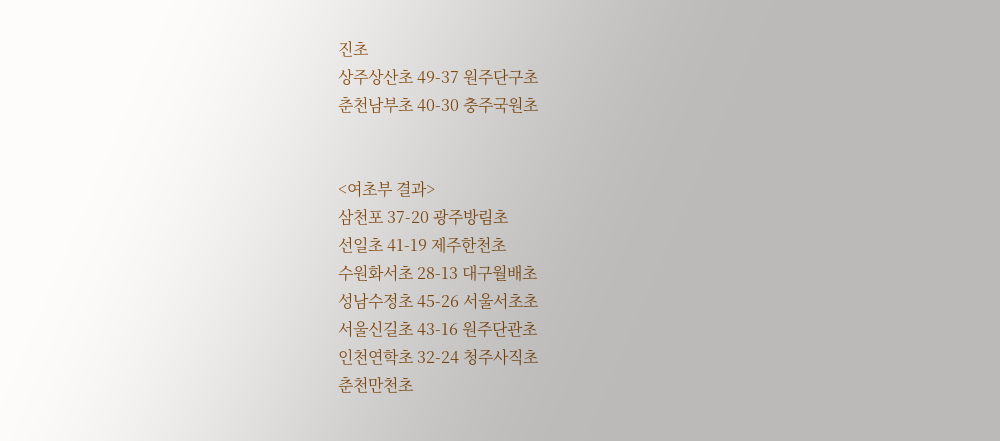진초
상주상산초 49-37 원주단구초
춘천남부초 40-30 충주국원초


<여초부 결과>
삼천포 37-20 광주방림초
선일초 41-19 제주한천초
수원화서초 28-13 대구월배초
성남수정초 45-26 서울서초초
서울신길초 43-16 원주단관초
인천연학초 32-24 청주사직초
춘천만천초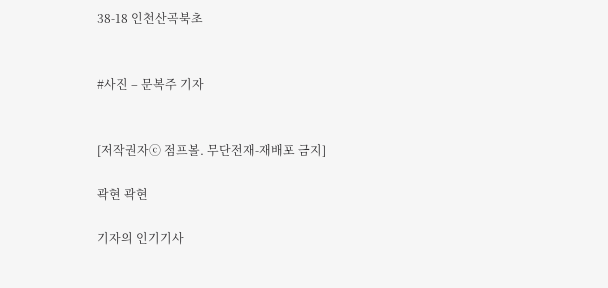38-18 인천산곡북초


#사진 – 문복주 기자


[저작권자ⓒ 점프볼. 무단전재-재배포 금지]

곽현 곽현

기자의 인기기사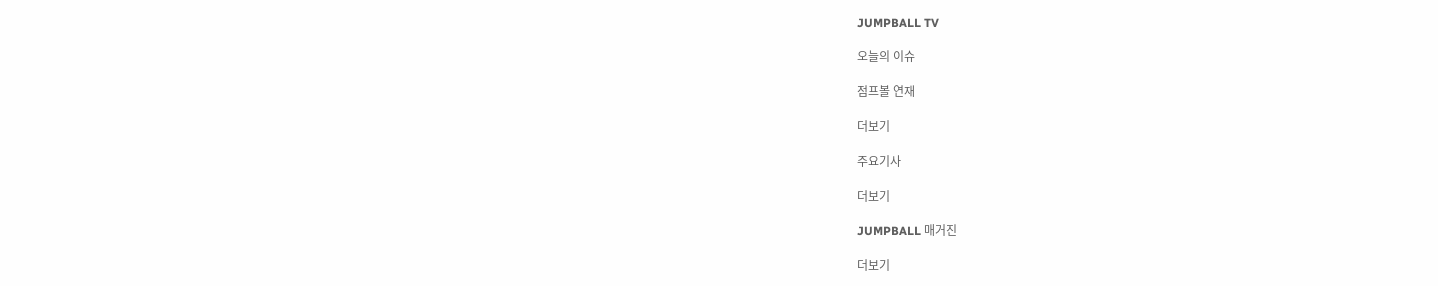JUMPBALL TV

오늘의 이슈

점프볼 연재

더보기

주요기사

더보기

JUMPBALL 매거진

더보기